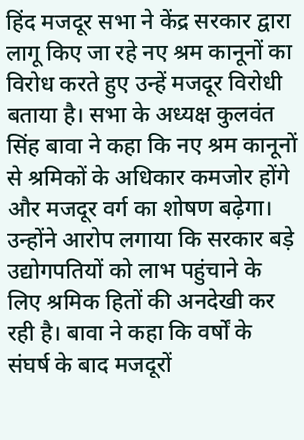हिंद मजदूर सभा ने केंद्र सरकार द्वारा लागू किए जा रहे नए श्रम कानूनों का विरोध करते हुए उन्हें मजदूर विरोधी बताया है। सभा के अध्यक्ष कुलवंत सिंह बावा ने कहा कि नए श्रम कानूनों से श्रमिकों के अधिकार कमजोर होंगे और मजदूर वर्ग का शोषण बढ़ेगा। उन्होंने आरोप लगाया कि सरकार बड़े उद्योगपतियों को लाभ पहुंचाने के लिए श्रमिक हितों की अनदेखी कर रही है। बावा ने कहा कि वर्षों के संघर्ष के बाद मजदूरों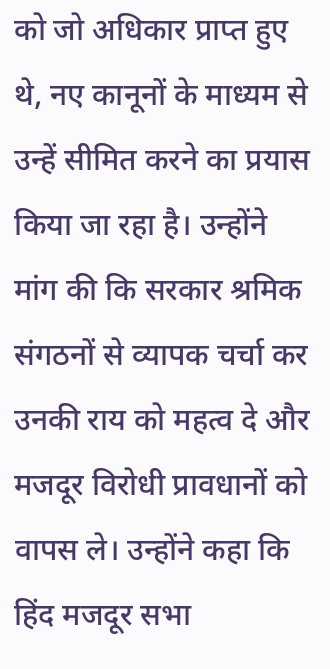को जो अधिकार प्राप्त हुए थे, नए कानूनों के माध्यम से उन्हें सीमित करने का प्रयास किया जा रहा है। उन्होंने मांग की कि सरकार श्रमिक संगठनों से व्यापक चर्चा कर उनकी राय को महत्व दे और मजदूर विरोधी प्रावधानों को वापस ले। उन्होंने कहा कि हिंद मजदूर सभा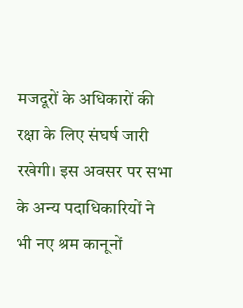मजदूरों के अधिकारों की रक्षा के लिए संघर्ष जारी रखेगी। इस अवसर पर सभा के अन्य पदाधिकारियों ने भी नए श्रम कानूनों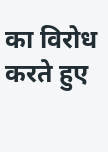का विरोध करते हुए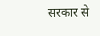सरकार से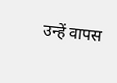उन्हें वापस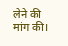लेने की मांग की।